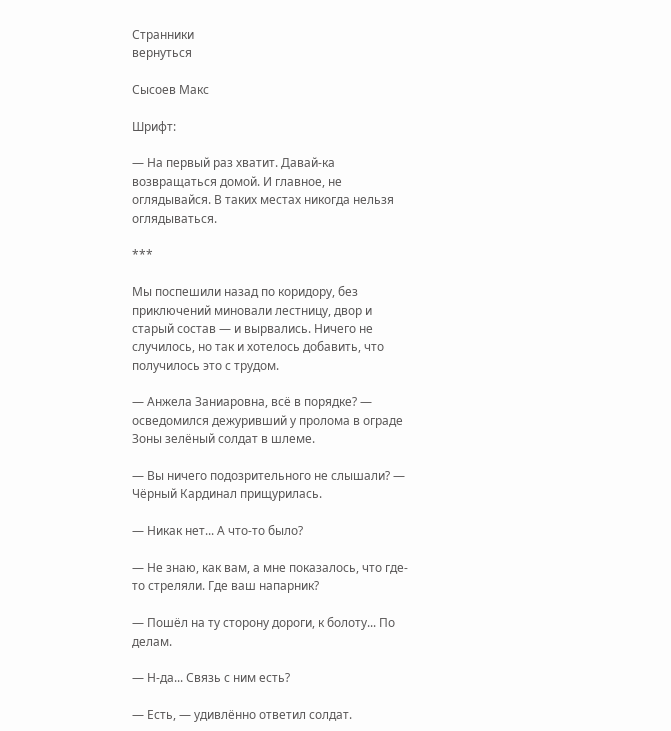Странники
вернуться

Сысоев Макс

Шрифт:

— На первый раз хватит. Давай-ка возвращаться домой. И главное, не оглядывайся. В таких местах никогда нельзя оглядываться.

***

Мы поспешили назад по коридору, без приключений миновали лестницу, двор и старый состав — и вырвались. Ничего не случилось, но так и хотелось добавить, что получилось это с трудом.

— Анжела Заниаровна, всё в порядке? — осведомился дежуривший у пролома в ограде Зоны зелёный солдат в шлеме.

— Вы ничего подозрительного не слышали? — Чёрный Кардинал прищурилась.

— Никак нет... А что-то было?

— Не знаю, как вам, а мне показалось, что где-то стреляли. Где ваш напарник?

— Пошёл на ту сторону дороги, к болоту... По делам.

— Н-да... Связь с ним есть?

— Есть, — удивлённо ответил солдат.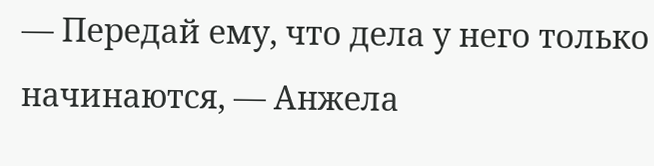— Передай ему, что дела у него только начинаются, — Анжела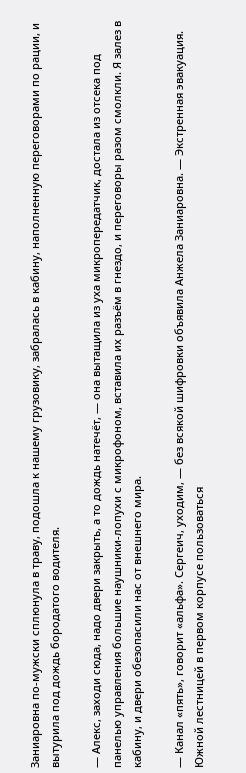Заниаровна по-мужски сплюнула в траву, подошла к нашему грузовику, забралась в кабину, наполненную переговорами по рации, и вытурила под дождь бородатого водителя.

— Алекс, заходи сюда, надо двери закрыть, а то дождь натечёт, — она вытащила из уха микропередатчик, достала из отсека под панелью управления большие наушники-лопухи с микрофоном, вставила их разъём в гнездо, и переговоры разом смолкли. Я залез в кабину, и двери обезопасили нас от внешнего мира.

— Канал «пять», говорит «альфа». Сергеич, уходим, — без всякой шифровки объявила Анжела Заниаровна. — Экстренная эвакуация. Южной лестницей в первом корпусе пользоваться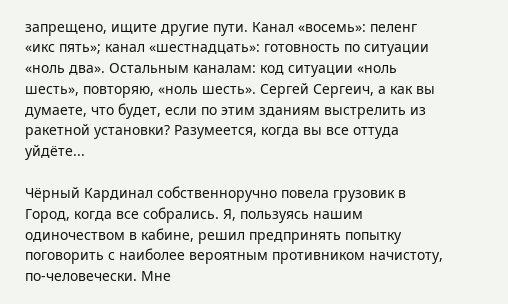запрещено, ищите другие пути. Канал «восемь»: пеленг «икс пять»; канал «шестнадцать»: готовность по ситуации «ноль два». Остальным каналам: код ситуации «ноль шесть», повторяю, «ноль шесть». Сергей Сергеич, а как вы думаете, что будет, если по этим зданиям выстрелить из ракетной установки? Разумеется, когда вы все оттуда уйдёте...

Чёрный Кардинал собственноручно повела грузовик в Город, когда все собрались. Я, пользуясь нашим одиночеством в кабине, решил предпринять попытку поговорить с наиболее вероятным противником начистоту, по-человечески. Мне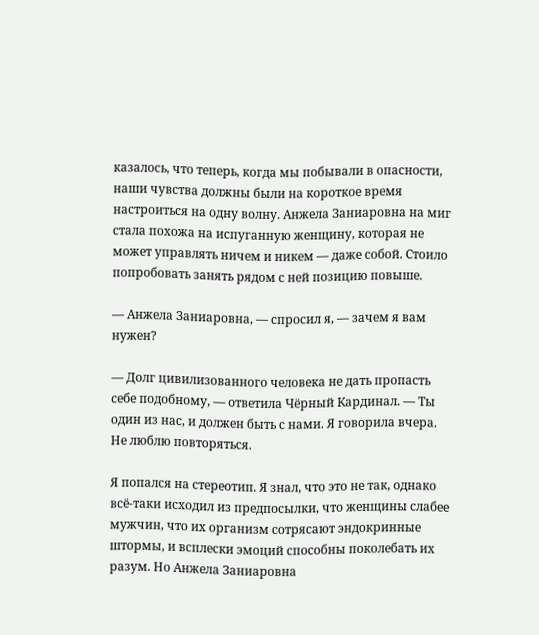казалось, что теперь, когда мы побывали в опасности, наши чувства должны были на короткое время настроиться на одну волну. Анжела Заниаровна на миг стала похожа на испуганную женщину, которая не может управлять ничем и никем — даже собой. Стоило попробовать занять рядом с ней позицию повыше.

— Анжела Заниаровна, — спросил я, — зачем я вам нужен?

— Долг цивилизованного человека не дать пропасть себе подобному, — ответила Чёрный Кардинал. — Ты один из нас, и должен быть с нами. Я говорила вчера. Не люблю повторяться.

Я попался на стереотип. Я знал, что это не так, однако всё-таки исходил из предпосылки, что женщины слабее мужчин, что их организм сотрясают эндокринные штормы, и всплески эмоций способны поколебать их разум. Но Анжела Заниаровна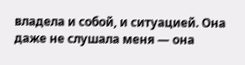владела и собой, и ситуацией. Она даже не слушала меня — она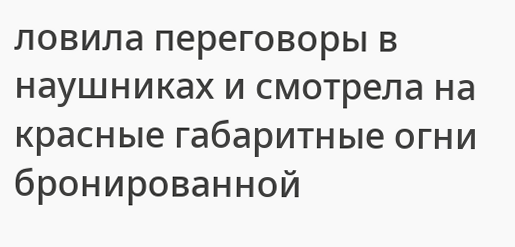ловила переговоры в наушниках и смотрела на красные габаритные огни бронированной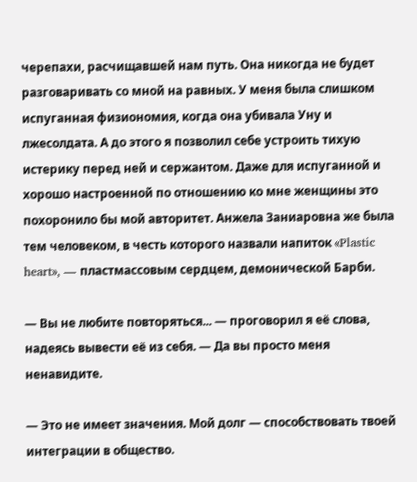черепахи, расчищавшей нам путь. Она никогда не будет разговаривать со мной на равных. У меня была слишком испуганная физиономия, когда она убивала Уну и лжесолдата. А до этого я позволил себе устроить тихую истерику перед ней и сержантом. Даже для испуганной и хорошо настроенной по отношению ко мне женщины это похоронило бы мой авторитет. Анжела Заниаровна же была тем человеком, в честь которого назвали напиток «Plastic heart», — пластмассовым сердцем, демонической Барби.

— Вы не любите повторяться... — проговорил я её слова, надеясь вывести её из себя. — Да вы просто меня ненавидите.

— Это не имеет значения. Мой долг — способствовать твоей интеграции в общество.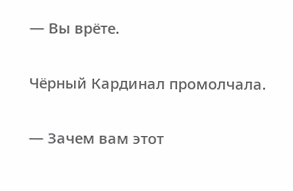— Вы врёте.

Чёрный Кардинал промолчала.

— Зачем вам этот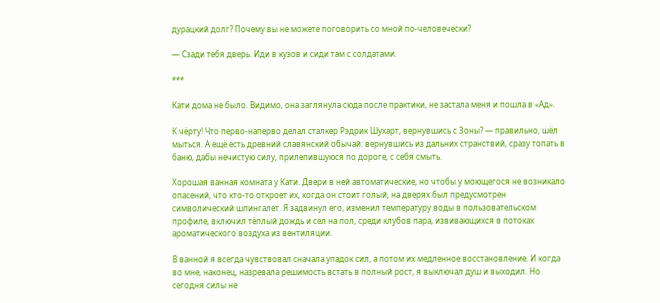дурацкий долг? Почему вы не можете поговорить со мной по-человечески?

— Сзади тебя дверь. Иди в кузов и сиди там с солдатами.

***

Кати дома не было. Видимо, она заглянула сюда после практики, не застала меня и пошла в «Ад».

К чёрту! Что перво-наперво делал сталкер Рэдрик Шухарт, вернувшись с Зоны? — правильно, шёл мыться. А ещё есть древний славянский обычай: вернувшись из дальних странствий, сразу топать в баню, дабы нечистую силу, прилепившуюся по дороге, с себя смыть.

Хорошая ванная комната у Кати. Двери в ней автоматические, но чтобы у моющегося не возникало опасений, что кто-то откроет их, когда он стоит голый, на дверях был предусмотрен символический шпингалет. Я задвинул его, изменил температуру воды в пользовательском профиле, включил тёплый дождь и сел на пол, среди клубов пара, извивающихся в потоках ароматического воздуха из вентиляции.

В ванной я всегда чувствовал сначала упадок сил, а потом их медленное восстановление. И когда во мне, наконец, назревала решимость встать в полный рост, я выключал душ и выходил. Но сегодня силы не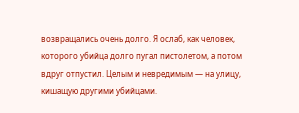возвращались очень долго. Я ослаб, как человек, которого убийца долго пугал пистолетом, а потом вдруг отпустил. Целым и невредимым — на улицу, кишащую другими убийцами.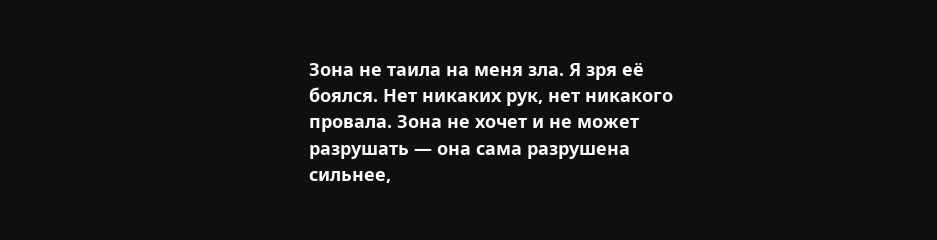Зона не таила на меня зла. Я зря её боялся. Нет никаких рук, нет никакого провала. Зона не хочет и не может разрушать — она сама разрушена сильнее,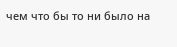чем что бы то ни было на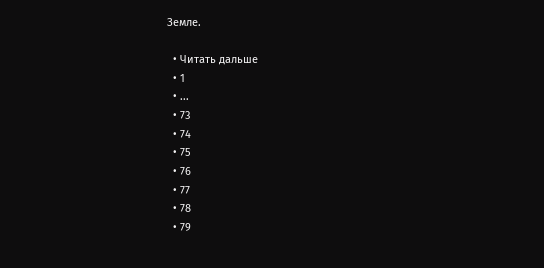Земле.

  • Читать дальше
  • 1
  • ...
  • 73
  • 74
  • 75
  • 76
  • 77
  • 78
  • 79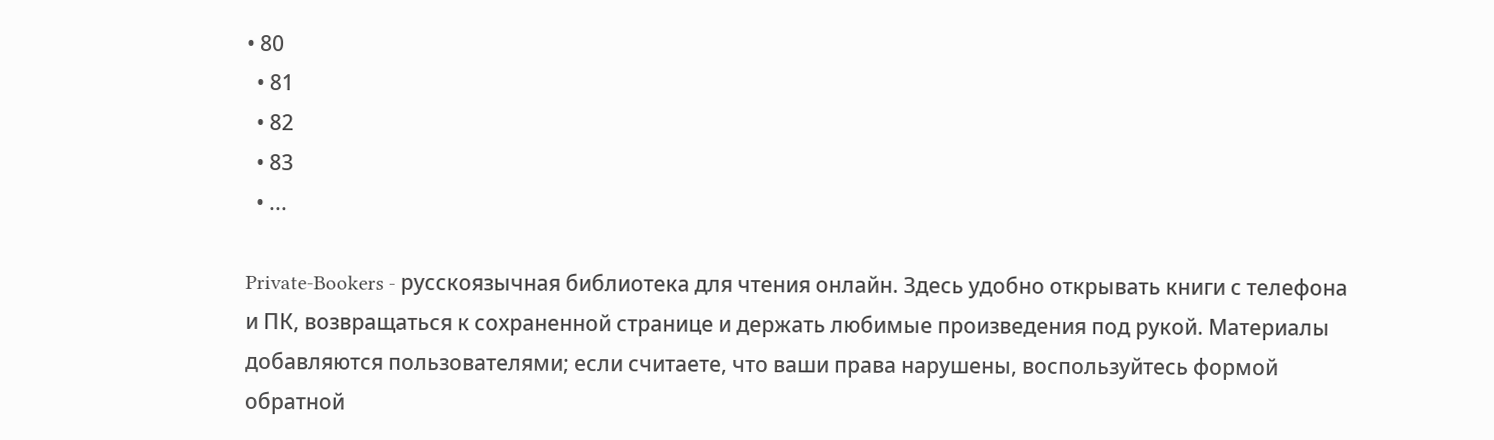• 80
  • 81
  • 82
  • 83
  • ...

Private-Bookers - русскоязычная библиотека для чтения онлайн. Здесь удобно открывать книги с телефона и ПК, возвращаться к сохраненной странице и держать любимые произведения под рукой. Материалы добавляются пользователями; если считаете, что ваши права нарушены, воспользуйтесь формой обратной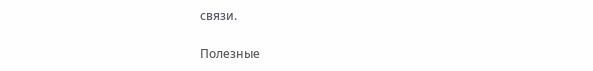связи.

Полезные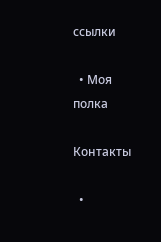ссылки

  • Моя полка

Контакты

  •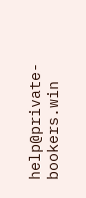help@private-bookers.win